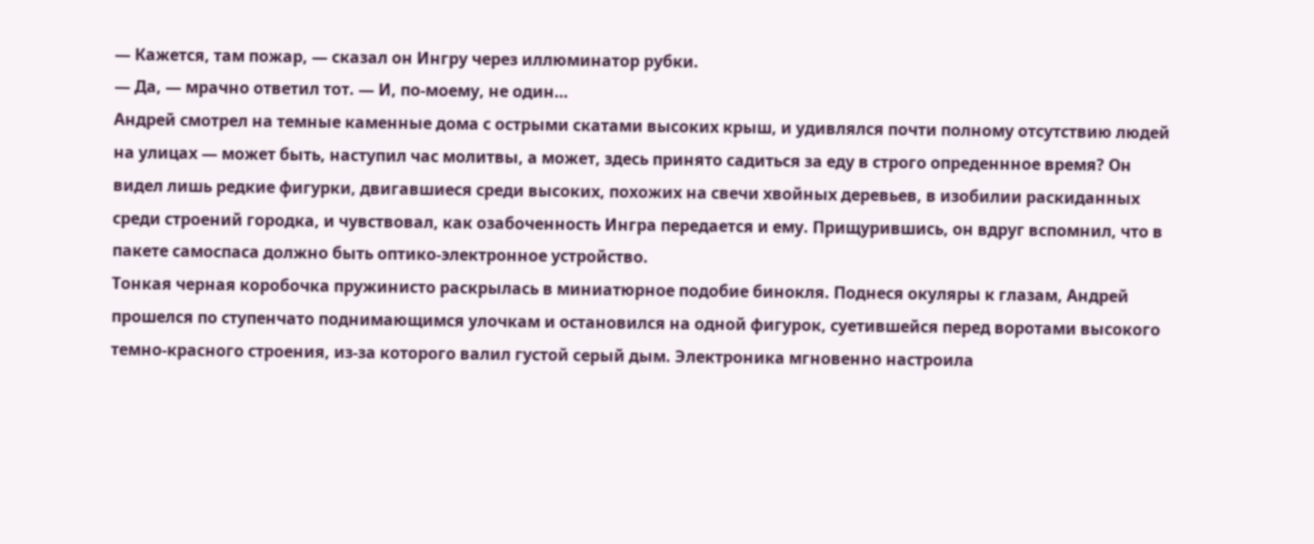— Кажется, там пожар, — сказал он Ингру через иллюминатор рубки.
— Да, — мрачно ответил тот. — И, по-моему, не один…
Андрей смотрел на темные каменные дома с острыми скатами высоких крыш, и удивлялся почти полному отсутствию людей на улицах — может быть, наступил час молитвы, а может, здесь принято садиться за еду в строго опреденнное время? Он видел лишь редкие фигурки, двигавшиеся среди высоких, похожих на свечи хвойных деревьев, в изобилии раскиданных среди строений городка, и чувствовал, как озабоченность Ингра передается и ему. Прищурившись, он вдруг вспомнил, что в пакете самоспаса должно быть оптико-электронное устройство.
Тонкая черная коробочка пружинисто раскрылась в миниатюрное подобие бинокля. Поднеся окуляры к глазам, Андрей прошелся по ступенчато поднимающимся улочкам и остановился на одной фигурок, суетившейся перед воротами высокого темно-красного строения, из-за которого валил густой серый дым. Электроника мгновенно настроила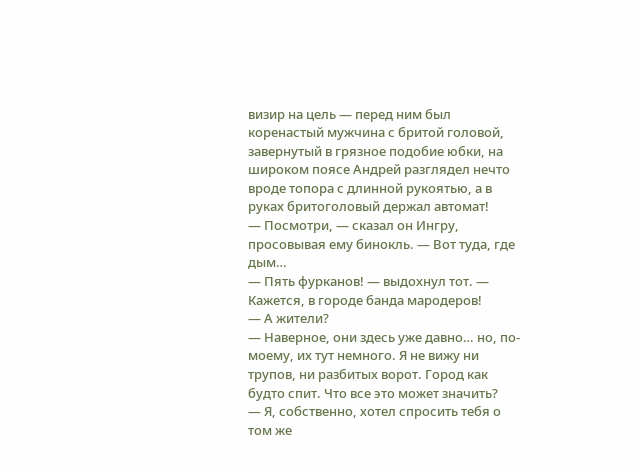визир на цель — перед ним был коренастый мужчина с бритой головой, завернутый в грязное подобие юбки, на широком поясе Андрей разглядел нечто вроде топора с длинной рукоятью, а в руках бритоголовый держал автомат!
— Посмотри, — сказал он Ингру, просовывая ему бинокль. — Вот туда, где дым…
— Пять фурканов! — выдохнул тот. — Кажется, в городе банда мародеров!
— А жители?
— Наверное, они здесь уже давно… но, по-моему, их тут немного. Я не вижу ни трупов, ни разбитых ворот. Город как будто спит. Что все это может значить?
— Я, собственно, хотел спросить тебя о том же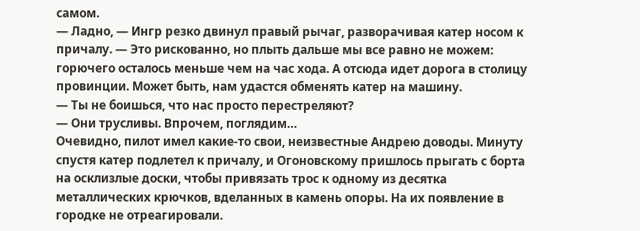самом.
— Ладно, — Ингр резко двинул правый рычаг, разворачивая катер носом к причалу. — Это рискованно, но плыть дальше мы все равно не можем: горючего осталось меньше чем на час хода. А отсюда идет дорога в столицу провинции. Может быть, нам удастся обменять катер на машину.
— Ты не боишься, что нас просто перестреляют?
— Они трусливы. Впрочем, поглядим…
Очевидно, пилот имел какие-то свои, неизвестные Андрею доводы. Минуту спустя катер подлетел к причалу, и Огоновскому пришлось прыгать с борта на осклизлые доски, чтобы привязать трос к одному из десятка металлических крючков, вделанных в камень опоры. На их появление в городке не отреагировали.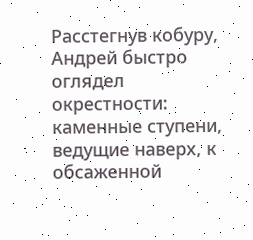Расстегнув кобуру, Андрей быстро оглядел окрестности: каменные ступени, ведущие наверх, к обсаженной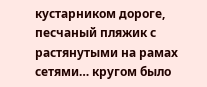кустарником дороге, песчаный пляжик с растянутыми на рамах сетями… кругом было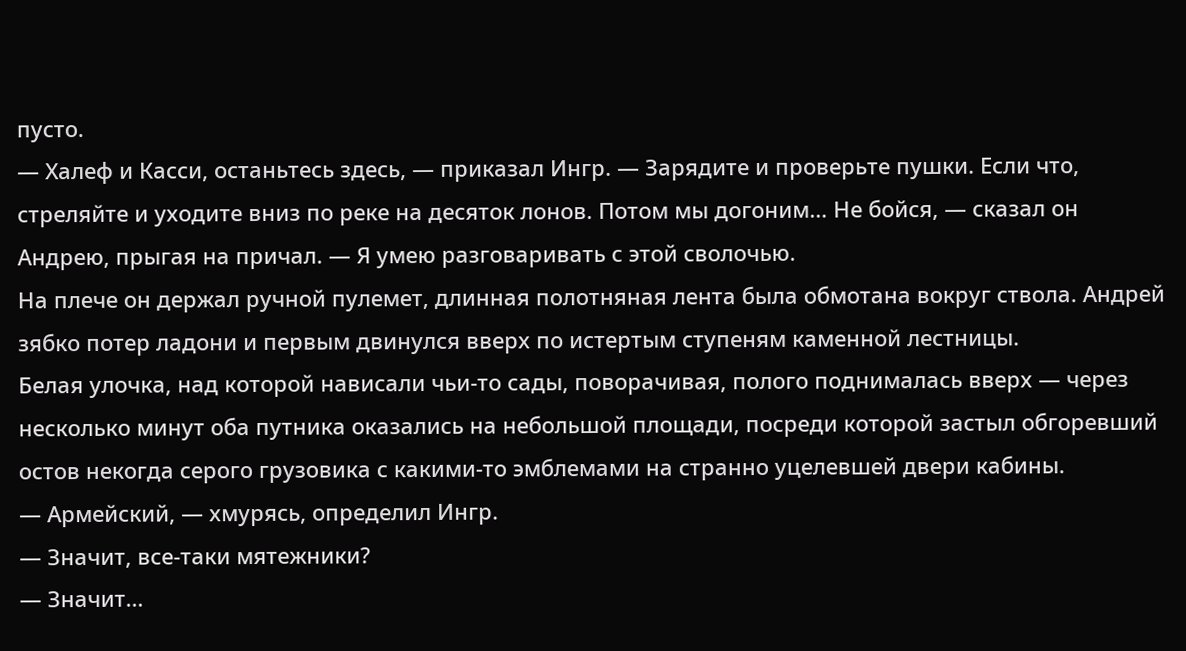пусто.
— Халеф и Касси, останьтесь здесь, — приказал Ингр. — Зарядите и проверьте пушки. Если что, стреляйте и уходите вниз по реке на десяток лонов. Потом мы догоним… Не бойся, — сказал он Андрею, прыгая на причал. — Я умею разговаривать с этой сволочью.
На плече он держал ручной пулемет, длинная полотняная лента была обмотана вокруг ствола. Андрей зябко потер ладони и первым двинулся вверх по истертым ступеням каменной лестницы.
Белая улочка, над которой нависали чьи-то сады, поворачивая, полого поднималась вверх — через несколько минут оба путника оказались на небольшой площади, посреди которой застыл обгоревший остов некогда серого грузовика с какими-то эмблемами на странно уцелевшей двери кабины.
— Армейский, — хмурясь, определил Ингр.
— Значит, все-таки мятежники?
— Значит…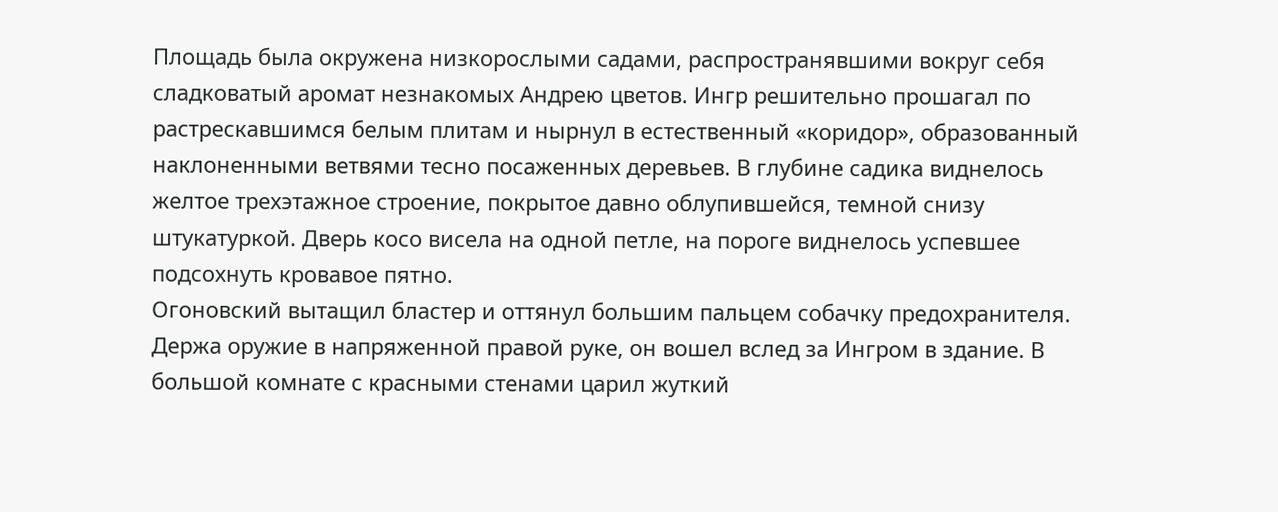Площадь была окружена низкорослыми садами, распространявшими вокруг себя сладковатый аромат незнакомых Андрею цветов. Ингр решительно прошагал по растрескавшимся белым плитам и нырнул в естественный «коридор», образованный наклоненными ветвями тесно посаженных деревьев. В глубине садика виднелось желтое трехэтажное строение, покрытое давно облупившейся, темной снизу штукатуркой. Дверь косо висела на одной петле, на пороге виднелось успевшее подсохнуть кровавое пятно.
Огоновский вытащил бластер и оттянул большим пальцем собачку предохранителя. Держа оружие в напряженной правой руке, он вошел вслед за Ингром в здание. В большой комнате с красными стенами царил жуткий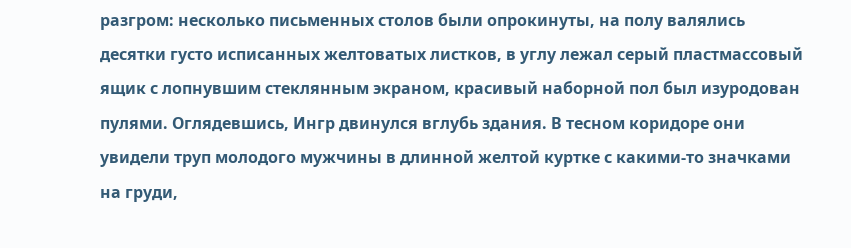разгром: несколько письменных столов были опрокинуты, на полу валялись десятки густо исписанных желтоватых листков, в углу лежал серый пластмассовый ящик с лопнувшим стеклянным экраном, красивый наборной пол был изуродован пулями. Оглядевшись, Ингр двинулся вглубь здания. В тесном коридоре они увидели труп молодого мужчины в длинной желтой куртке с какими-то значками на груди,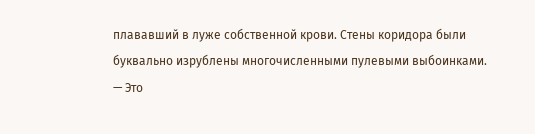плававший в луже собственной крови. Стены коридора были буквально изрублены многочисленными пулевыми выбоинками.
— Это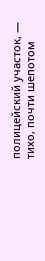полицейский участок, — тихо, почти шепотом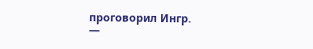проговорил Ингр.
—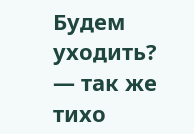Будем уходить? — так же тихо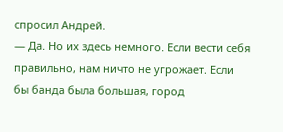спросил Андрей.
— Да. Но их здесь немного. Если вести себя правильно, нам ничто не угрожает. Если бы банда была большая, город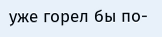уже горел бы по-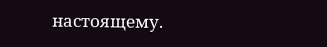настоящему.